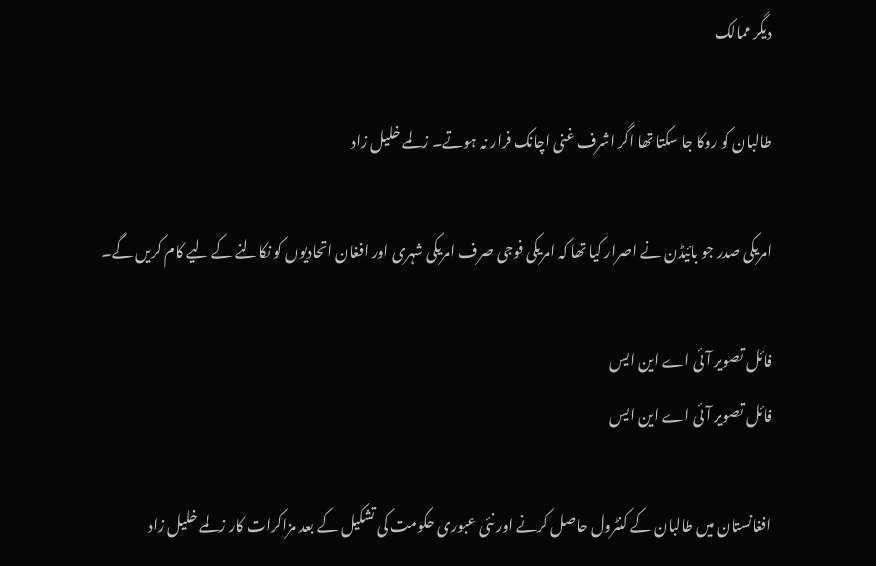دیگر ممالک

طالبان کو روکا جا سکتا تھا اگر اشرف غنی اچانک فرار نہ ہوتے۔ زلمے خلیل زاد

امریکی صدر جو بائیڈن نے اصرار کیا تھا کہ امریکی فوجی صرف امریکی شہری اور افغان اتحادیوں کو نکالنے کے لیے کام کریں گے۔

فائل تصویر آئی اے این ایس
فائل تصویر آئی اے این ایس

افغانستان میں طالبان کے کنٹرول حاصل کرنے اور نئی عبوری حکومت کی تشکیل کے بعد مزاکرات کار زلمے خلیل زاد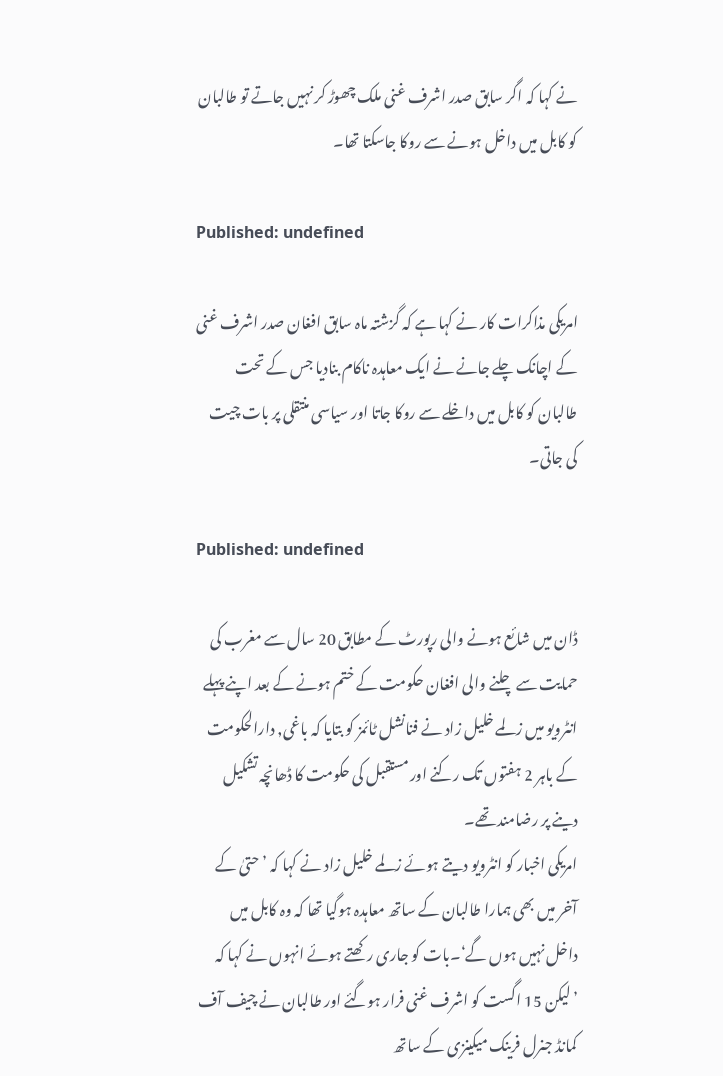نے کہا کہ اگر سابق صدر اشرف غنی ملک چھوڑ کر نہیں جاتے تو طالبان کو کابل میں داخل ہونے سے روکا جاسکتا تھا۔

Published: undefined

امریکی مذاکرات کار نے کہا ہے کہ گزشتہ ماہ سابق افغان صدر اشرف غنی کے اچانک چلے جانے نے ایک معاہدہ ناکام بنادیا جس کے تحت طالبان کو کابل میں داخلے سے روکا جاتا اور سیاسی منتقلی پر بات چیت کی جاتی۔

Published: undefined

ڈان میں شائع ہونے والی رپورٹ کے مطابق 20 سال سے مغرب کی حمایت سے چلنے والی افغان حکومت کے ختم ہونے کے بعد اپنے پہلے انٹرویو میں زلمے خلیل زاد نے فنانشل ٹائمز کو بتایا کہ باغی, دارالحکومت کے باہر 2 ہفتوں تک رکنے اور مستقبل کی حکومت کا ڈھانچہ تشکیل دینے پر رضامند تھے۔
امریکی اخبار کو انٹرویو دیتے ہوئے زلمے خلیل زاد نے کہا کہ ’حتیٰ کے آخر میں بھی ہمارا طالبان کے ساتھ معاہدہ ہوگیا تھا کہ وہ کابل میں داخل نہیں ہوں گے‘۔بات کو جاری رکھتے ہوئے انہوں نے کہا کہ ’لیکن 15 اگست کو اشرف غنی فرار ہوگئے اور طالبان نے چیف آف کمانڈ جنرل فرینک میکینزی کے ساتھ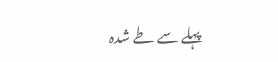پہلے سے طے شدہ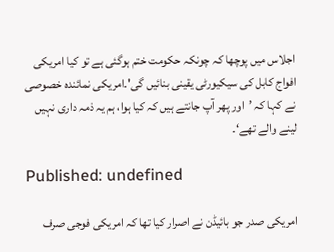اجلاس میں پوچھا کہ چونکہ حکومت ختم ہوگئی ہے تو کیا امریکی افواج کابل کی سیکیورٹی یقینی بنائیں گی'۔امریکی نمائندہ خصوصی نے کہا کہ ’اور پھر آپ جانتے ہیں کہ کیا ہوا، ہم یہ ذمہ داری نہیں لینے والے تھے‘۔

Published: undefined

امریکی صدر جو بائیڈن نے اصرار کیا تھا کہ امریکی فوجی صرف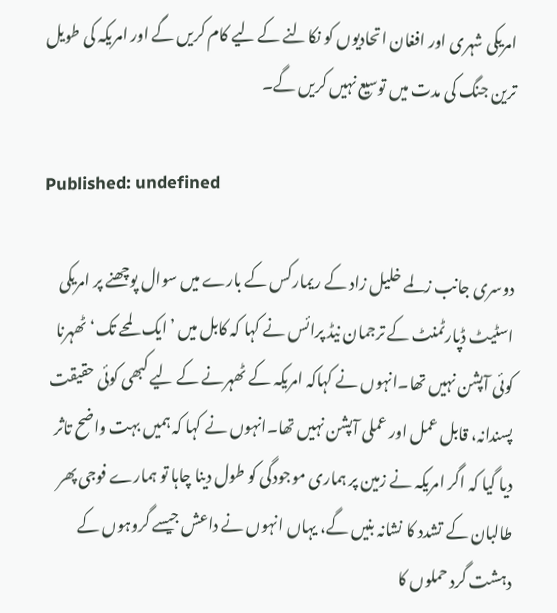امریکی شہری اور افغان اتحادیوں کو نکالنے کے لیے کام کریں گے اور امریکہ کی طویل ترین جنگ کی مدت میں توسیع نہیں کریں گے۔

Published: undefined

دوسری جانب زلمے خلیل زاد کے ریمارکس کے بارے میں سوال پوچھنے پر امریکی اسٹیٹ ڈپارٹمنٹ کے ترجمان نیڈ پرائس نے کہا کہ کابل میں ’ایک لمحے تک‘ ٹھہرنا کوئی آپشن نہیں تھا۔انہوں نے کہاکہ امریکہ کے ٹھہرنے کے لیے کبھی کوئی حقیقت پسندانہ، قابل عمل اور عملی آپشن نہیں تھا۔انہوں نے کہا کہ ہمیں بہت واضح تاثر دیا گیا کہ اگر امریکہ نے زمین پر ہماری موجودگی کو طول دینا چاہا تو ہمارے فوجی پھر طالبان کے تشدد کا نشانہ بنیں گے، یہاں انہوں نے داعش جیسے گروہوں کے دہشت گرد حملوں کا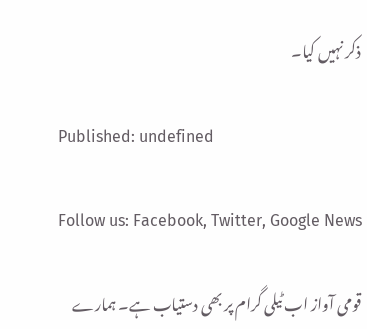ذکر نہیں کیا۔

Published: undefined

Follow us: Facebook, Twitter, Google News

قومی آواز اب ٹیلی گرام پر بھی دستیاب ہے۔ ہمارے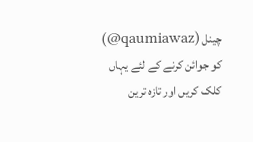چینل (qaumiawaz@) کو جوائن کرنے کے لئے یہاں کلک کریں اور تازہ ترین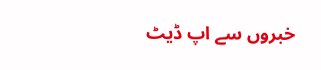خبروں سے اپ ڈیٹ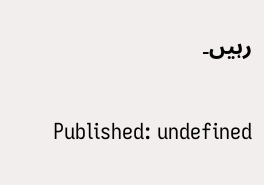رہیں۔

Published: undefined